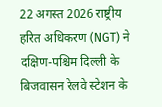22 अगस्त 2026 राष्ट्रीय हरित अधिकरण (NGT) ने दक्षिण-पश्चिम दिल्ली के बिजवासन रेलवे स्टेशन के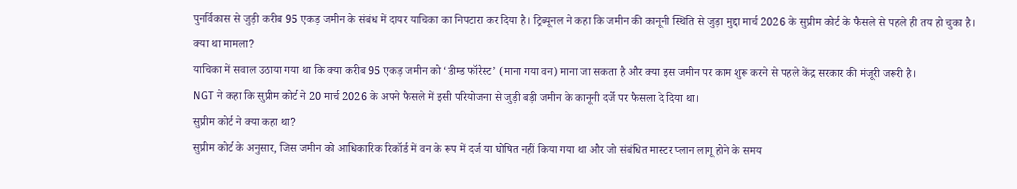पुनर्विकास से जुड़ी करीब 95 एकड़ जमीन के संबंध में दायर याचिका का निपटारा कर दिया है। ट्रिब्यूनल ने कहा कि जमीन की कानूनी स्थिति से जुड़ा मुद्दा मार्च 2026 के सुप्रीम कोर्ट के फैसले से पहले ही तय हो चुका है।
क्या था मामला?
याचिका में सवाल उठाया गया था कि क्या करीब 95 एकड़ जमीन को ‘डीम्ड फॉरेस्ट’ (माना गया वन) माना जा सकता है और क्या इस जमीन पर काम शुरू करने से पहले केंद्र सरकार की मंजूरी जरूरी है।
NGT ने कहा कि सुप्रीम कोर्ट ने 20 मार्च 2026 के अपने फैसले में इसी परियोजना से जुड़ी बड़ी जमीन के कानूनी दर्जे पर फैसला दे दिया था।
सुप्रीम कोर्ट ने क्या कहा था?
सुप्रीम कोर्ट के अनुसार, जिस जमीन को आधिकारिक रिकॉर्ड में वन के रूप में दर्ज या घोषित नहीं किया गया था और जो संबंधित मास्टर प्लान लागू होने के समय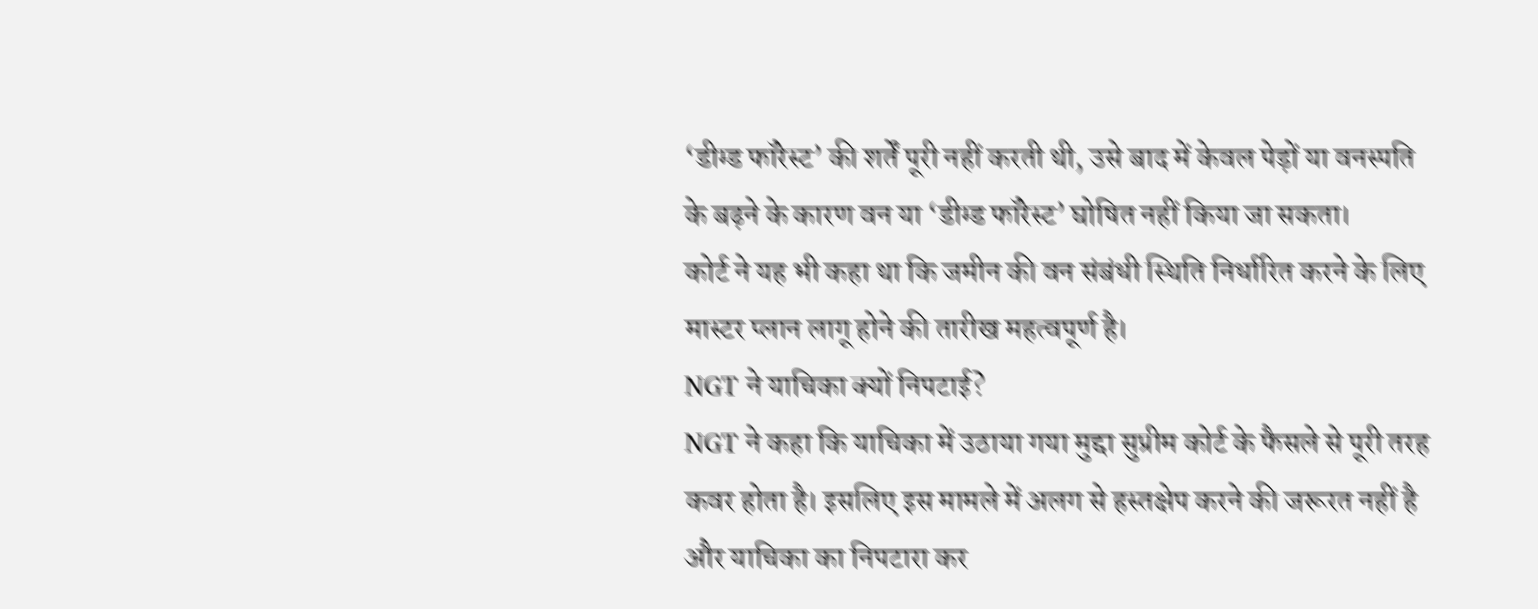‘डीम्ड फॉरेस्ट’ की शर्तें पूरी नहीं करती थी, उसे बाद में केवल पेड़ों या वनस्पति के बढ़ने के कारण वन या ‘डीम्ड फॉरेस्ट’ घोषित नहीं किया जा सकता।
कोर्ट ने यह भी कहा था कि जमीन की वन संबंधी स्थिति निर्धारित करने के लिए मास्टर प्लान लागू होने की तारीख महत्वपूर्ण है।
NGT ने याचिका क्यों निपटाई?
NGT ने कहा कि याचिका में उठाया गया मुद्दा सुप्रीम कोर्ट के फैसले से पूरी तरह कवर होता है। इसलिए इस मामले में अलग से हस्तक्षेप करने की जरूरत नहीं है और याचिका का निपटारा कर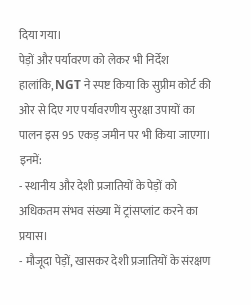दिया गया।
पेड़ों और पर्यावरण को लेकर भी निर्देश
हालांकि, NGT ने स्पष्ट किया कि सुप्रीम कोर्ट की ओर से दिए गए पर्यावरणीय सुरक्षा उपायों का पालन इस 95 एकड़ जमीन पर भी किया जाएगा।
इनमें:
- स्थानीय और देशी प्रजातियों के पेड़ों को अधिकतम संभव संख्या में ट्रांसप्लांट करने का प्रयास।
- मौजूदा पेड़ों, खासकर देशी प्रजातियों के संरक्षण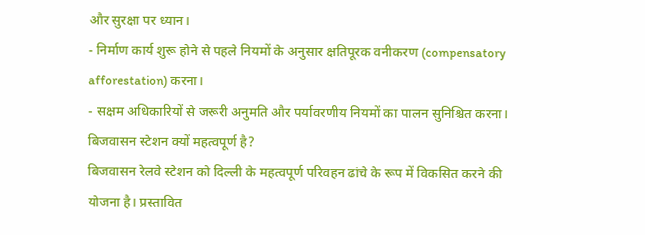और सुरक्षा पर ध्यान।
- निर्माण कार्य शुरू होने से पहले नियमों के अनुसार क्षतिपूरक वनीकरण (compensatory afforestation) करना।
- सक्षम अधिकारियों से जरूरी अनुमति और पर्यावरणीय नियमों का पालन सुनिश्चित करना।
बिजवासन स्टेशन क्यों महत्वपूर्ण है?
बिजवासन रेलवे स्टेशन को दिल्ली के महत्वपूर्ण परिवहन ढांचे के रूप में विकसित करने की योजना है। प्रस्तावित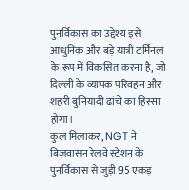पुनर्विकास का उद्देश्य इसे आधुनिक और बड़े यात्री टर्मिनल के रूप में विकसित करना है, जो दिल्ली के व्यापक परिवहन और शहरी बुनियादी ढांचे का हिस्सा होगा।
कुल मिलाकर, NGT ने बिजवासन रेलवे स्टेशन के पुनर्विकास से जुड़ी 95 एकड़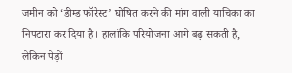जमीन को ‘डीम्ड फॉरेस्ट’ घोषित करने की मांग वाली याचिका का निपटारा कर दिया है। हालांकि परियोजना आगे बढ़ सकती है, लेकिन पेड़ों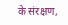के संरक्षण,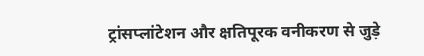ट्रांसप्लांटेशन और क्षतिपूरक वनीकरण से जुड़े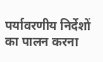पर्यावरणीय निर्देशों का पालन करना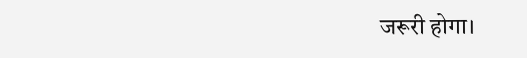जरूरी होगा।